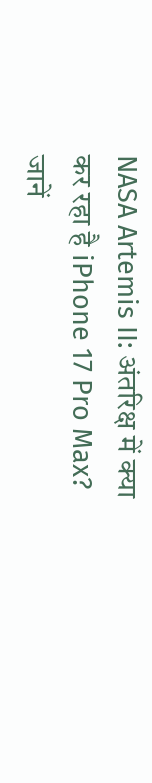NASA Artemis II: अंतरिक्ष में क्या कर रहा है iPhone 17 Pro Max? जानें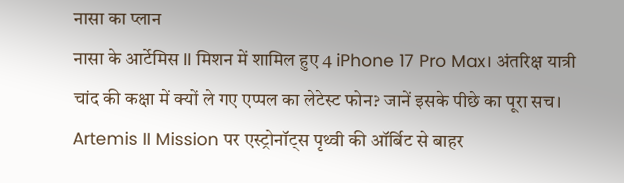नासा का प्लान
नासा के आर्टेमिस II मिशन में शामिल हुए 4 iPhone 17 Pro Max। अंतरिक्ष यात्री चांद की कक्षा में क्यों ले गए एप्पल का लेटेस्ट फोन? जानें इसके पीछे का पूरा सच।
Artemis II Mission पर एस्ट्रोनॉट्स पृथ्वी की ऑर्बिट से बाहर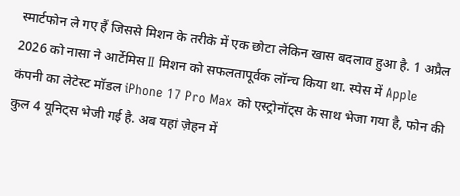स्मार्टफोन ले गए हैं जिससे मिशन के तरीके में एक छोटा लेकिन खास बदलाव हुआ है. 1 अप्रैल 2026 को नासा ने आर्टेमिस II मिशन को सफलतापूर्वक लॉन्च किया था. स्पेस में Apple कंपनी का लेटेस्ट मॉडल iPhone 17 Pro Max को एस्ट्रोनॉट्स के साथ भेजा गया है, फोन की कुल 4 यूनिट्स भेजी गई है. अब यहां ज़ेहन में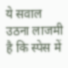ये सवाल उठना लाजमी है कि स्पेस में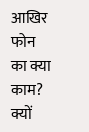आखिर फोन का क्या काम? क्यों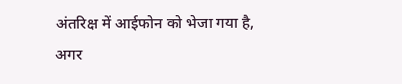अंतरिक्ष में आईफोन को भेजा गया है, अगर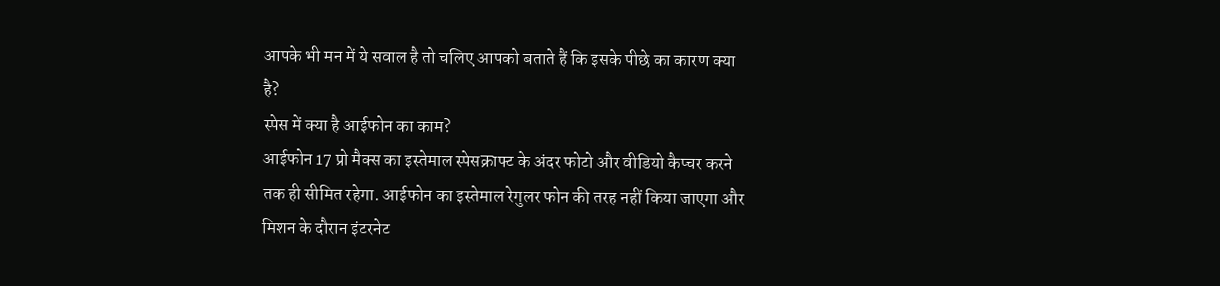आपके भी मन में ये सवाल है तो चलिए आपको बताते हैं कि इसके पीछे का कारण क्या है?
स्पेस में क्या है आईफोन का काम?
आईफोन 17 प्रो मैक्स का इस्तेमाल स्पेसक्राफ्ट के अंदर फोटो और वीडियो कैप्चर करने तक ही सीमित रहेगा. आईफोन का इस्तेमाल रेगुलर फोन की तरह नहीं किया जाएगा और मिशन के दौरान इंटरनेट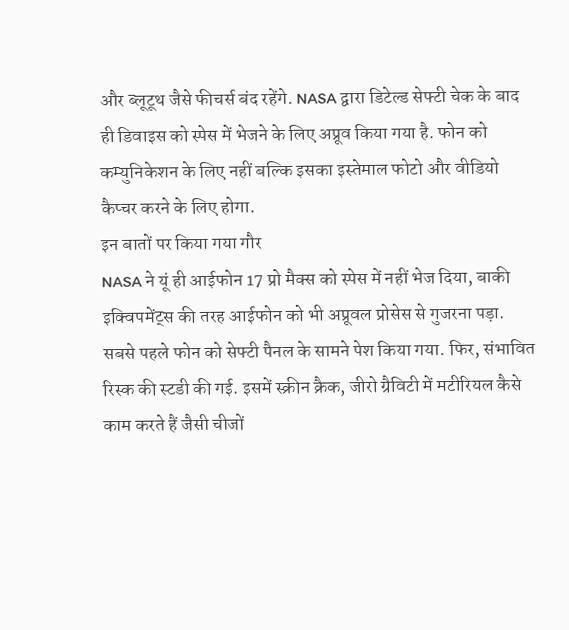और ब्लूटूथ जैसे फीचर्स बंद रहेंगे. NASA द्वारा डिटेल्ड सेफ्टी चेक के बाद ही डिवाइस को स्पेस में भेजने के लिए अप्रूव किया गया है. फोन को कम्युनिकेशन के लिए नहीं बल्कि इसका इस्तेमाल फोटो और वीडियो कैप्चर करने के लिए होगा.
इन बातों पर किया गया गौर
NASA ने यूं ही आईफोन 17 प्रो मैक्स को स्पेस में नहीं भेज दिया, बाकी इक्विपमेंट्स की तरह आईफोन को भी अप्रूवल प्रोसेस से गुजरना पड़ा. सबसे पहले फोन को सेफ्टी पैनल के सामने पेश किया गया. फिर, संभावित रिस्क की स्टडी की गई. इसमें स्क्रीन क्रैक, जीरो ग्रैविटी में मटीरियल कैसे काम करते हैं जैसी चीजों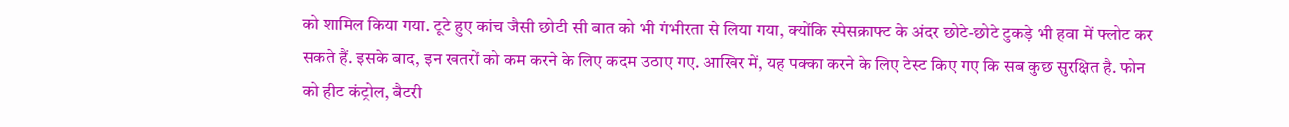को शामिल किया गया. टूटे हुए कांच जैसी छोटी सी बात को भी गंभीरता से लिया गया, क्योंकि स्पेसक्राफ्ट के अंदर छोटे-छोटे टुकड़े भी हवा में फ्लोट कर सकते हैं. इसके बाद, इन खतरों को कम करने के लिए कदम उठाए गए. आखिर में, यह पक्का करने के लिए टेस्ट किए गए कि सब कुछ सुरक्षित है. फोन को हीट कंट्रोल, बैटरी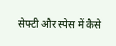सेफ्टी और स्पेस में कैसे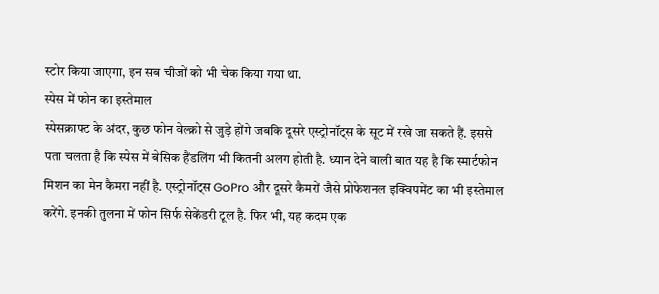स्टोर किया जाएगा, इन सब चीजों को भी चेक किया गया था.
स्पेस में फोन का इस्तेमाल
स्पेसक्राफ्ट के अंदर, कुछ फोन वेल्क्रो से जुड़े होंगे जबकि दूसरे एस्ट्रोनॉट्स के सूट में रखे जा सकते हैं. इससे पता चलता है कि स्पेस में बेसिक हैंडलिंग भी कितनी अलग होती है. ध्यान देने वाली बात यह है कि स्मार्टफोन मिशन का मेन कैमरा नहीं है. एस्ट्रोनॉट्स GoPro और दूसरे कैमरों जैसे प्रोफेशनल इक्विपमेंट का भी इस्तेमाल करेंगे. इनकी तुलना में फोन सिर्फ सेकेंडरी टूल है. फिर भी, यह कदम एक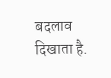बदलाव दिखाता है.